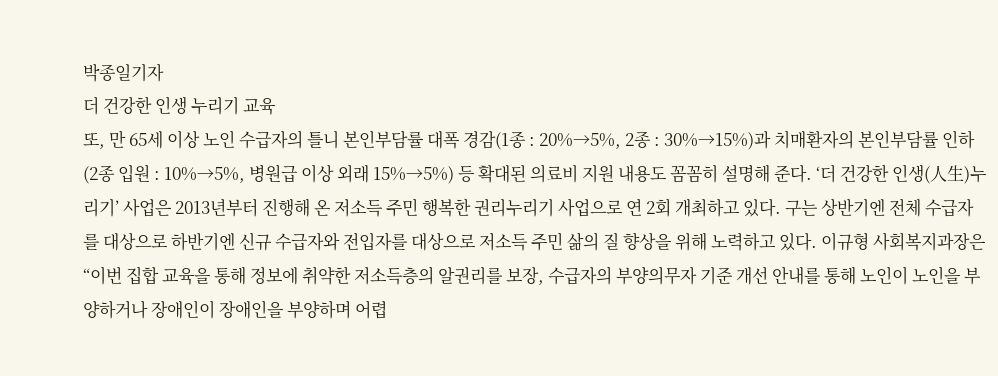박종일기자
더 건강한 인생 누리기 교육
또, 만 65세 이상 노인 수급자의 틀니 본인부담률 대폭 경감(1종 : 20%→5%, 2종 : 30%→15%)과 치매환자의 본인부담률 인하(2종 입원 : 10%→5%, 병원급 이상 외래 15%→5%) 등 확대된 의료비 지원 내용도 꼼꼼히 설명해 준다. ‘더 건강한 인생(人生)누리기’ 사업은 2013년부터 진행해 온 저소득 주민 행복한 권리누리기 사업으로 연 2회 개최하고 있다. 구는 상반기엔 전체 수급자를 대상으로 하반기엔 신규 수급자와 전입자를 대상으로 저소득 주민 삶의 질 향상을 위해 노력하고 있다. 이규형 사회복지과장은 “이번 집합 교육을 통해 정보에 취약한 저소득층의 알권리를 보장, 수급자의 부양의무자 기준 개선 안내를 통해 노인이 노인을 부양하거나 장애인이 장애인을 부양하며 어렵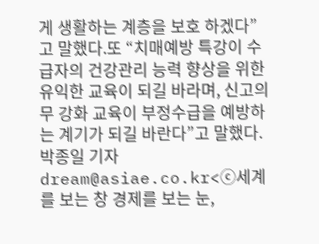게 생활하는 계층을 보호 하겠다”고 말했다.또 “치매예방 특강이 수급자의 건강관리 능력 향상을 위한 유익한 교육이 되길 바라며, 신고의무 강화 교육이 부정수급을 예방하는 계기가 되길 바란다”고 말했다.박종일 기자 dream@asiae.co.kr<ⓒ세계를 보는 창 경제를 보는 눈,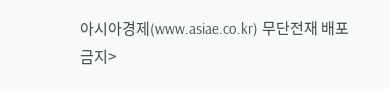아시아경제(www.asiae.co.kr) 무단전재 배포금지>